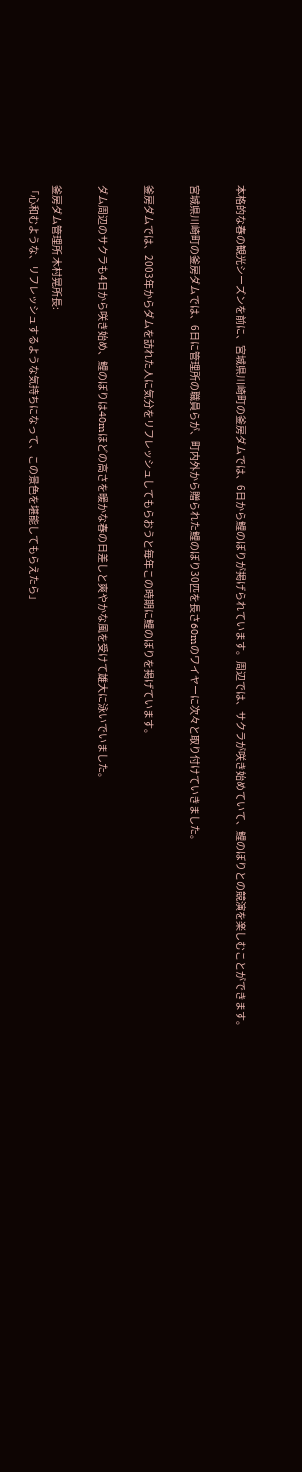本格的な春の観光シーズンを前に、宮城県川崎町の釜房ダムでは、6日から鯉のぼりが掲げられています。周辺では、サクラが咲き始めていて、鯉のぼりとの競演を楽しむことができます。

宮城県川崎町の釜房ダムでは、6日に管理所の職員らが、町内外から贈られた鯉のぼり30匹を長さ60mのワイヤーに次々と取り付けていきました。

釜房ダムでは、2003年からダムを訪れた人に気分をリフレッシュしてもらおうと毎年この時期に鯉のぼりを掲げています。

ダム周辺のサクラも4日から咲き始め、鯉のぼりは40mほどの高さを暖かな春の日差しと爽やかな風を受けて雄大に泳いでいました。

釜房ダム管理所 木村晃所長:
「心和むような、リフレッシュするような気持ちになって、この景色を堪能してもらえたら」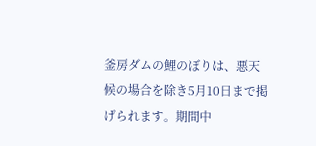釜房ダムの鯉のぼりは、悪天候の場合を除き5月10日まで掲げられます。期間中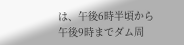は、午後6時半頃から午後9時までダム周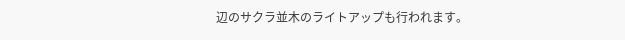辺のサクラ並木のライトアップも行われます。